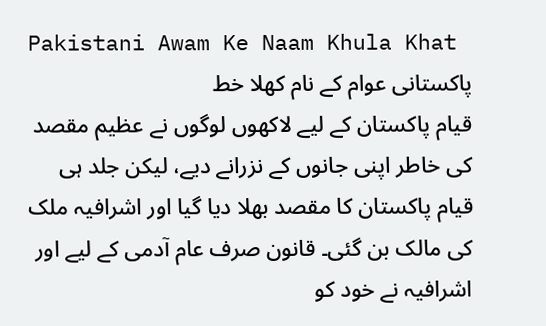Pakistani Awam Ke Naam Khula Khat
پاکستانی عوام کے نام کھلا خط
قیام پاکستان کے لیے لاکھوں لوگوں نے عظیم مقصد کی خاطر اپنی جانوں کے نزرانے دیے، لیکن جلد ہی قیام پاکستان کا مقصد بھلا دیا گیا اور اشرافیہ ملک کی مالک بن گئی۔ قانون صرف عام آدمی کے لیے اور اشرافیہ نے خود کو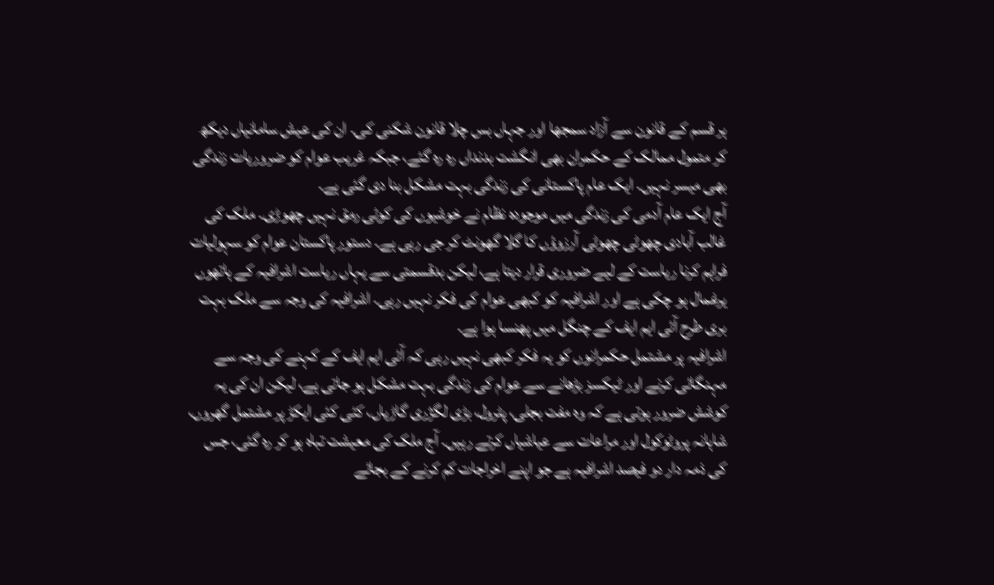ہر قسم کے قانون سے آزاد سمجھا اور جہاں بس چلا قانون شکنی کی۔ ان کی عیش سامانیاں دیکھ کر متمول ممالک کے حکمران بھی انگشت بدنداں رہ رہ گئے، جبکہ غریب عوام کو ضروریات زندگی بھی میسر نہیں۔ ایک عام پاکستانی کی زندگی بہت مشکل بنا دی گئی ہے۔
آج ایک عام آدمی کی زندگی میں موجودہ نظام نے خوشیوں کی کوئی رمق نہیں چھوڑی۔ ملک کی غالب آبادی چھوٹی چھوٹی آرزوؤں کا گلا گھونٹ کر جی رہی ہے۔ دستور پاکستان عوام کو سہولیات فراہم کرنا ریاست کے لیے ضروری قرار دیتا ہے، لیکن بدقسمتی سے یہاں ریاست اشرافیہ کے ہاتھوں یرغمال ہو چکی ہے اور اشرافیہ کو کبھی عوام کی فکر نہیں رہی۔ اشرافیہ کی وجہ سے ملک بہت بری طرح آئی ایم ایف کے چنگل میں پھنسا ہوا ہے۔
اشرافیہ پر مشتمل حکمرانوں کو یہ فکر کبھی نہیں رہی کہ آئی ایم ایف کے کہنے کی وجہ سے مہنگائی کرنے اور ٹیکسز بڑھانے سے عوام کی زندگی بہت مشکل ہو جاتی ہے، لیکن ان کی یہ کوشش ضرور ہوتی ہے کہ وہ مفت بجلی، پٹرول، بڑی لگژری گاڑیاں، کئی کئی ایکڑ پر مشتمل گھروں، شاہانہ پروٹوکول اور مراعات سے عیاشیاں کرتے رہیں۔ آج ملک کی معیشت تباہ ہو کر رہ گئی، جس کی ذمہ دار دو فیصد اشرافیہ ہے جو اپنے اخراجات کم کرنے کے بجائے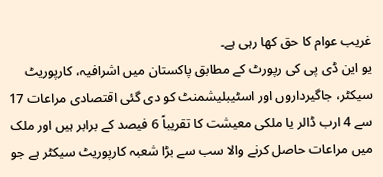غریب عوام کا حق کھا رہی ہے۔
یو این ڈی پی کی رپورٹ کے مطابق پاکستان میں اشرافیہ، کارپوریٹ سیکٹر، جاگیرداروں اور اسٹیبلیشمنٹ کو دی گئی اقتصادی مراعات 17 سے 4 ارب ڈالر یا ملکی معیشت کا تقریباً 6 فیصد کے برابر ہیں اور ملک میں مراعات حاصل کرنے والا سب سے بڑا شعبہ کارپوریٹ سیکٹر ہے جو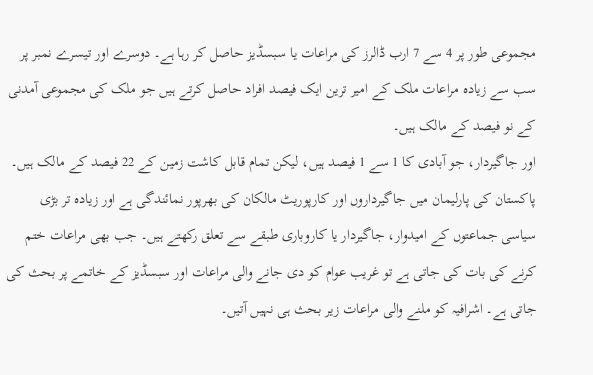مجموعی طور پر 4 سے 7 ارب ڈالرز کی مراعات یا سبسڈیز حاصل کر رہا ہے۔ دوسرے اور تیسرے نمبر پر سب سے زیادہ مراعات ملک کے امیر ترین ایک فیصد افراد حاصل کرتے ہیں جو ملک کی مجموعی آمدنی کے نو فیصد کے مالک ہیں۔
اور جاگیردار، جو آبادی کا 1 سے 1 فیصد ہیں، لیکن تمام قابل کاشت زمین کے 22 فیصد کے مالک ہیں۔ پاکستان کی پارلیمان میں جاگیرداروں اور کارپوریٹ مالکان کی بھرپور نمائندگی ہے اور زیادہ تر بڑی سیاسی جماعتوں کے امیدوار، جاگیردار یا کاروباری طبقے سے تعلق رکھتے ہیں۔ جب بھی مراعات ختم کرنے کی بات کی جاتی ہے تو غریب عوام کو دی جانے والی مراعات اور سبسڈیز کے خاتمے پر بحث کی جاتی ہے۔ اشرافیہ کو ملنے والی مراعات زیر بحث ہی نہیں آتیں۔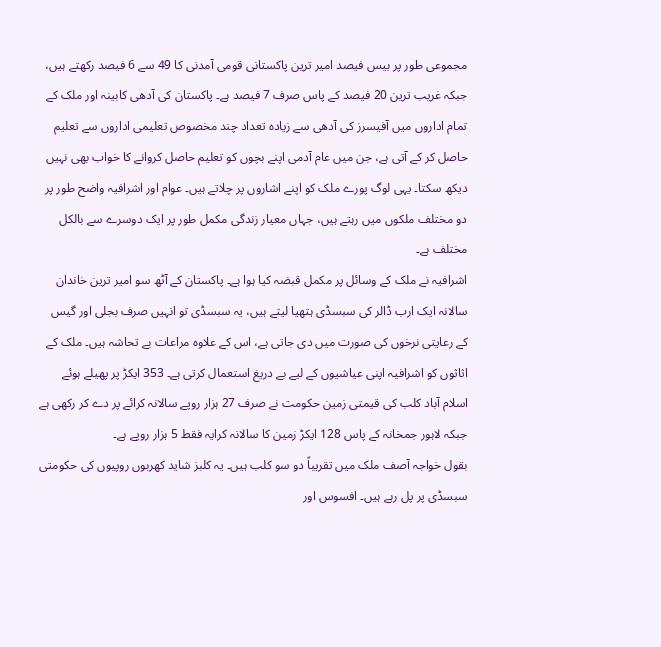مجموعی طور پر بیس فیصد امیر ترین پاکستانی قومی آمدنی کا 49 سے 6 فیصد رکھتے ہیں، جبکہ غریب ترین 20 فیصد کے پاس صرف 7 فیصد ہے۔ پاکستان کی آدھی کابینہ اور ملک کے تمام اداروں میں آفیسرز کی آدھی سے زیادہ تعداد چند مخصوص تعلیمی اداروں سے تعلیم حاصل کر کے آتی ہے، جن میں عام آدمی اپنے بچوں کو تعلیم حاصل کروانے کا خواب بھی نہیں دیکھ سکتا۔ یہی لوگ پورے ملک کو اپنے اشاروں پر چلاتے ہیں۔ عوام اور اشرافیہ واضح طور پر دو مختلف ملکوں میں رہتے ہیں، جہاں معیار زندگی مکمل طور پر ایک دوسرے سے بالکل مختلف ہے۔
اشرافیہ نے ملک کے وسائل پر مکمل قبضہ کیا ہوا ہے۔ پاکستان کے آٹھ سو امیر ترین خاندان سالانہ ایک ارب ڈالر کی سبسڈی ہتھیا لیتے ہیں، یہ سبسڈی تو انہیں صرف بجلی اور گیس کے رعایتی نرخوں کی صورت میں دی جاتی ہے، اس کے علاوہ مراعات بے تحاشہ ہیں۔ ملک کے اثاثوں کو اشرافیہ اپنی عیاشیوں کے لیے بے دریغ استعمال کرتی ہے۔ 353 ایکڑ پر پھیلے ہوئے اسلام آباد کلب کی قیمتی زمین حکومت نے صرف 27 ہزار روپے سالانہ کرائے پر دے کر رکھی ہے جبکہ لاہور جمخانہ کے پاس 128 ایکڑ زمین کا سالانہ کرایہ فقط 5 ہزار روپے ہے۔
بقول خواجہ آصف ملک میں تقریباً دو سو کلب ہیں۔ یہ کلبز شاید کھربوں روپیوں کی حکومتی سبسڈی پر پل رہے ہیں۔ افسوس اور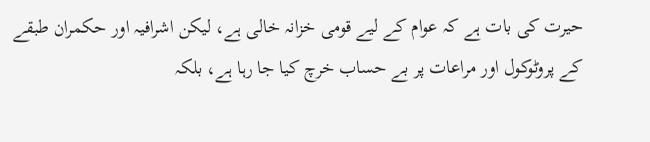حیرت کی بات ہے کہ عوام کے لیے قومی خزانہ خالی ہے، لیکن اشرافیہ اور حکمران طبقے کے پروٹوکول اور مراعات پر بے حساب خرچ کیا جا رہا ہے، بلکہ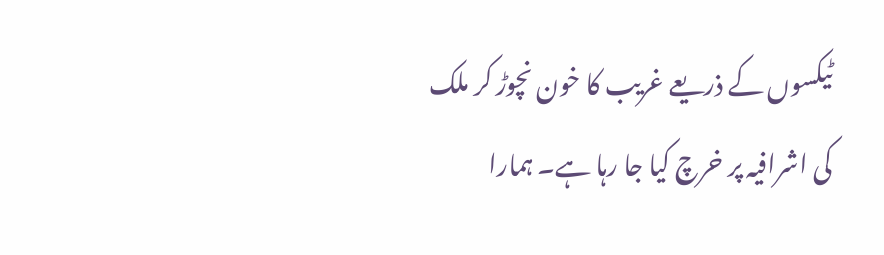ٹیکسوں کے ذریعے غریب کا خون نچوڑ کر ملک کی اشرافیہ پر خرچ کیا جا رہا ہے۔ ہمارا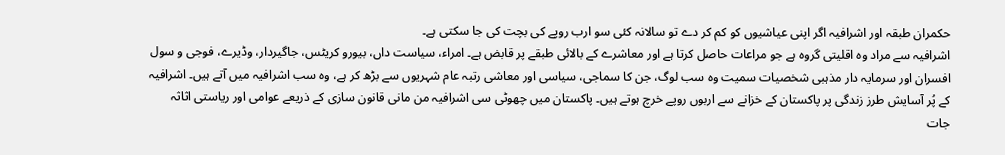حکمران طبقہ اور اشرافیہ اگر اپنی عیاشیوں کو کم کر دے تو سالانہ کئی سو ارب روپے کی بچت کی جا سکتی ہے۔
اشرافیہ سے مراد وہ اقلیتی گروہ ہے جو مراعات حاصل کرتا ہے اور معاشرے کے بالائی طبقے پر قابض ہے۔ امراء، سیاست داں، بیورو کریٹس، جاگیردار، وڈیرے، فوجی و سول افسران اور سرمایہ دار مذہبی شخصیات سمیت وہ سب لوگ، جن کا سماجی، سیاسی اور معاشی رتبہ عام شہریوں سے بڑھ کر ہے، وہ سب اشرافیہ میں آتے ہیں۔ اشرافیہ کے پُر آسایش طرز زندگی پر پاکستان کے خزانے سے اربوں روپے خرچ ہوتے ہیں۔ پاکستان میں چھوٹی سی اشرافیہ من مانی قانون سازی کے ذریعے عوامی اور ریاستی اثاثہ جات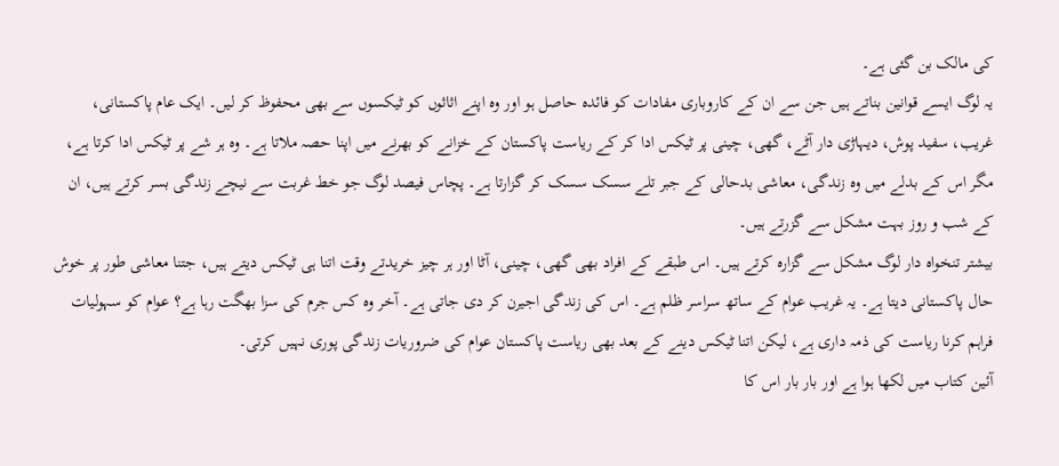کی مالک بن گئی ہے۔
یہ لوگ ایسے قوانین بناتے ہیں جن سے ان کے کاروباری مفادات کو فائدہ حاصل ہو اور وہ اپنے اثاثوں کو ٹیکسوں سے بھی محفوظ کر لیں۔ ایک عام پاکستانی، غریب، سفید پوش، دیہاڑی دار آٹے، گھی، چینی پر ٹیکس ادا کر کے ریاست پاکستان کے خزانے کو بھرنے میں اپنا حصہ ملاتا ہے۔ وہ ہر شے پر ٹیکس ادا کرتا ہے، مگر اس کے بدلے میں وہ زندگی، معاشی بدحالی کے جبر تلے سسک سسک کر گزارتا ہے۔ پچاس فیصد لوگ جو خط غربت سے نیچے زندگی بسر کرتے ہیں، ان کے شب و روز بہت مشکل سے گزرتے ہیں۔
بیشتر تنخواہ دار لوگ مشکل سے گزارہ کرتے ہیں۔ اس طبقے کے افراد بھی گھی، چینی، آٹا اور ہر چیز خریدتے وقت اتنا ہی ٹیکس دیتے ہیں، جتنا معاشی طور پر خوش حال پاکستانی دیتا ہے۔ یہ غریب عوام کے ساتھ سراسر ظلم ہے۔ اس کی زندگی اجیرن کر دی جاتی ہے۔ آخر وہ کس جرم کی سزا بھگت رہا ہے؟ عوام کو سہولیات فراہم کرنا ریاست کی ذمہ داری ہے، لیکن اتنا ٹیکس دینے کے بعد بھی ریاست پاکستان عوام کی ضروریات زندگی پوری نہیں کرتی۔
آئین کتاب میں لکھا ہوا ہے اور بار بار اس کا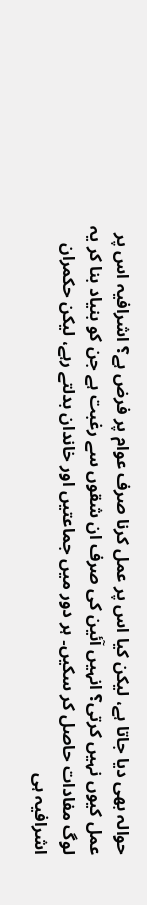حوالہ بھی دیا جاتا ہے، لیکن کیا اس پر عمل کرنا صرف عوام پر فرض ہے؟ اشرافیہ اس پر عمل کیوں نہیں کرتی؟ انہیں آئین کی صرف ان شقوں سے رغبت ہے جن کو بنیاد بنا کر یہ لوگ مفادات حاصل کر سکیں۔ ہر دور میں جماعتیں اور خاندان بدلتے رہے، لیکن حکمران اشرافیہ ہی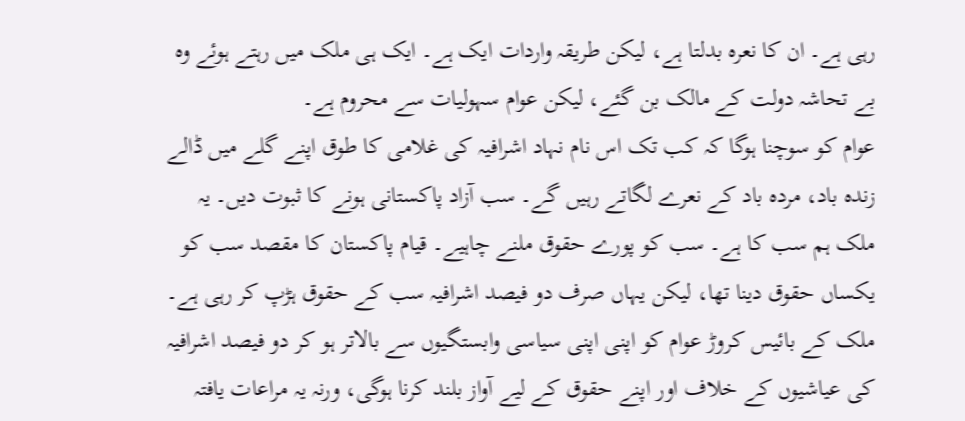رہی ہے۔ ان کا نعرہ بدلتا ہے، لیکن طریقہ واردات ایک ہے۔ ایک ہی ملک میں رہتے ہوئے وہ بے تحاشہ دولت کے مالک بن گئے، لیکن عوام سہولیات سے محروم ہے۔
عوام کو سوچنا ہوگا کہ کب تک اس نام نہاد اشرافیہ کی غلامی کا طوق اپنے گلے میں ڈالے زندہ باد، مردہ باد کے نعرے لگاتے رہیں گے۔ سب آزاد پاکستانی ہونے کا ثبوت دیں۔ یہ ملک ہم سب کا ہے۔ سب کو پورے حقوق ملنے چاہیے۔ قیام پاکستان کا مقصد سب کو یکساں حقوق دینا تھا، لیکن یہاں صرف دو فیصد اشرافیہ سب کے حقوق ہڑپ کر رہی ہے۔ ملک کے بائیس کروڑ عوام کو اپنی اپنی سیاسی وابستگیوں سے بالاتر ہو کر دو فیصد اشرافیہ کی عیاشیوں کے خلاف اور اپنے حقوق کے لیے آواز بلند کرنا ہوگی، ورنہ یہ مراعات یافتہ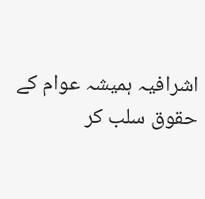اشرافیہ ہمیشہ عوام کے حقوق سلب کر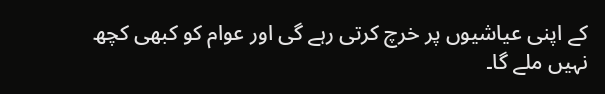کے اپنی عیاشیوں پر خرچ کرتی رہے گی اور عوام کو کبھی کچھ نہیں ملے گا۔